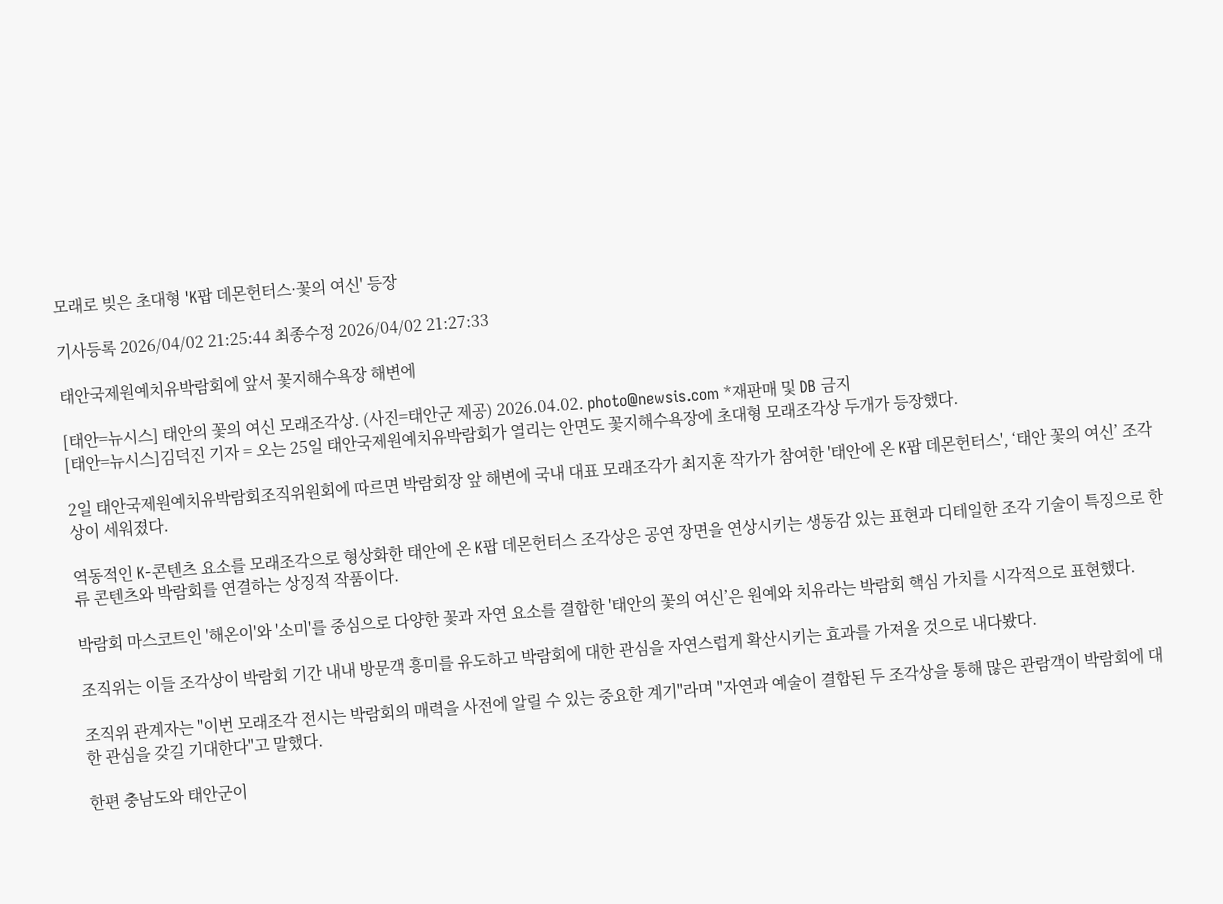모래로 빚은 초대형 'K팝 데몬헌터스·꽃의 여신' 등장

기사등록 2026/04/02 21:25:44 최종수정 2026/04/02 21:27:33

태안국제원예치유박람회에 앞서 꽃지해수욕장 해변에

[태안=뉴시스] 태안의 꽃의 여신 모래조각상. (사진=태안군 제공) 2026.04.02. photo@newsis.com *재판매 및 DB 금지
[태안=뉴시스]김덕진 기자 = 오는 25일 태안국제원예치유박람회가 열리는 안면도 꽃지해수욕장에 초대형 모래조각상 두개가 등장했다.

2일 태안국제원예치유박람회조직위원회에 따르면 박람회장 앞 해변에 국내 대표 모래조각가 최지훈 작가가 참여한 '태안에 온 K팝 데몬헌터스', ‘태안 꽃의 여신’ 조각상이 세워졌다.

역동적인 K-콘텐츠 요소를 모래조각으로 형상화한 태안에 온 K팝 데몬헌터스 조각상은 공연 장면을 연상시키는 생동감 있는 표현과 디테일한 조각 기술이 특징으로 한류 콘텐츠와 박람회를 연결하는 상징적 작품이다.

박람회 마스코트인 '해온이'와 '소미'를 중심으로 다양한 꽃과 자연 요소를 결합한 '태안의 꽃의 여신’은 원예와 치유라는 박람회 핵심 가치를 시각적으로 표현했다.

조직위는 이들 조각상이 박람회 기간 내내 방문객 흥미를 유도하고 박람회에 대한 관심을 자연스럽게 확산시키는 효과를 가져올 것으로 내다봤다.

조직위 관계자는 "이번 모래조각 전시는 박람회의 매력을 사전에 알릴 수 있는 중요한 계기"라며 "자연과 예술이 결합된 두 조각상을 통해 많은 관람객이 박람회에 대한 관심을 갖길 기대한다"고 말했다.

한편 충남도와 태안군이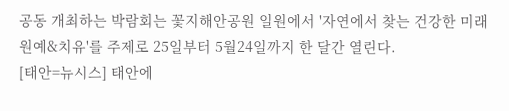공동 개최하는 박람회는 꽃지해안공원 일원에서 '자연에서 찾는 건강한 미래 원예&치유'를 주제로 25일부터 5월24일까지 한 달간 열린다.
[태안=뉴시스] 태안에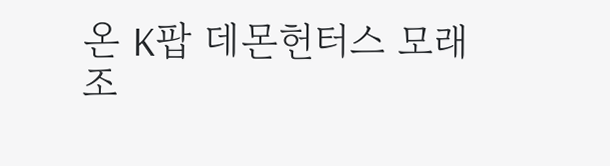온 K팝 데몬헌터스 모래조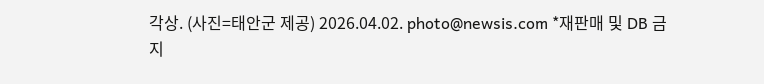각상. (사진=태안군 제공) 2026.04.02. photo@newsis.com *재판매 및 DB 금지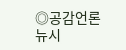◎공감언론 뉴시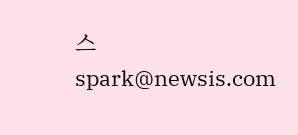스 spark@newsis.com